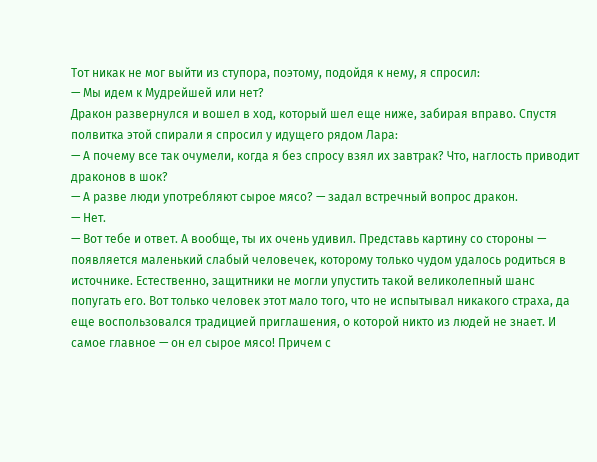Тот никак не мог выйти из ступора, поэтому, подойдя к нему, я спросил:
— Мы идем к Мудрейшей или нет?
Дракон развернулся и вошел в ход, который шел еще ниже, забирая вправо. Спустя полвитка этой спирали я спросил у идущего рядом Лара:
— А почему все так очумели, когда я без спросу взял их завтрак? Что, наглость приводит драконов в шок?
— А разве люди употребляют сырое мясо? — задал встречный вопрос дракон.
— Нет.
— Вот тебе и ответ. А вообще, ты их очень удивил. Представь картину со стороны — появляется маленький слабый человечек, которому только чудом удалось родиться в источнике. Естественно, защитники не могли упустить такой великолепный шанс попугать его. Вот только человек этот мало того, что не испытывал никакого страха, да еще воспользовался традицией приглашения, о которой никто из людей не знает. И самое главное — он ел сырое мясо! Причем с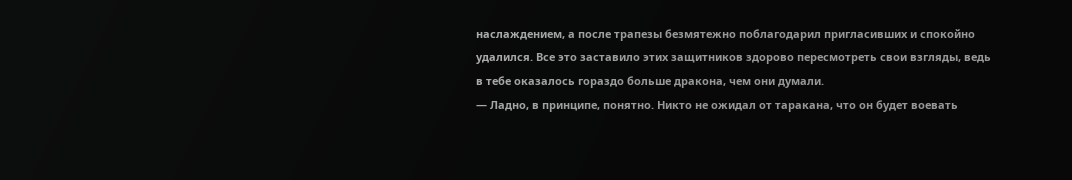наслаждением, а после трапезы безмятежно поблагодарил пригласивших и спокойно удалился. Все это заставило этих защитников здорово пересмотреть свои взгляды, ведь в тебе оказалось гораздо больше дракона, чем они думали.
— Ладно, в принципе, понятно. Никто не ожидал от таракана, что он будет воевать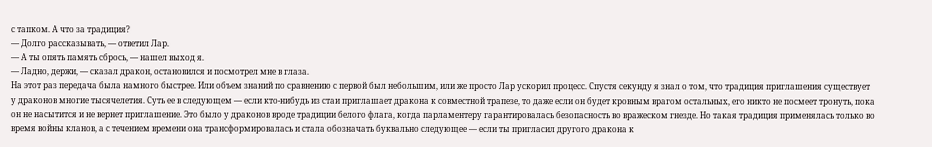с тапком. А что за традиция?
— Долго рассказывать, — ответил Лар.
— А ты опять память сбрось, — нашел выход я.
— Ладно, держи, — сказал дракон, остановился и посмотрел мне в глаза.
На этот раз передача была намного быстрее. Или объем знаний по сравнению с первой был небольшим, или же просто Лар ускорил процесс. Спустя секунду я знал о том, что традиция приглашения существует у драконов многие тысячелетия. Суть ее в следующем — если кто-нибудь из стаи приглашает дракона к совместной трапезе, то даже если он будет кровным врагом остальных, его никто не посмеет тронуть, пока он не насытится и не вернет приглашение. Это было у драконов вроде традиции белого флага, когда парламентеру гарантировалась безопасность во вражеском гнезде. Но такая традиция применялась только во время войны кланов, а с течением времени она трансформировалась и стала обозначать буквально следующее — если ты пригласил другого дракона к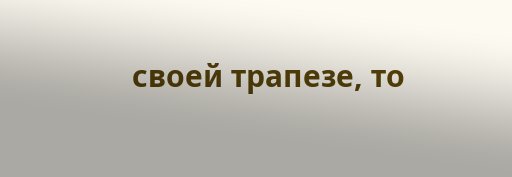своей трапезе, то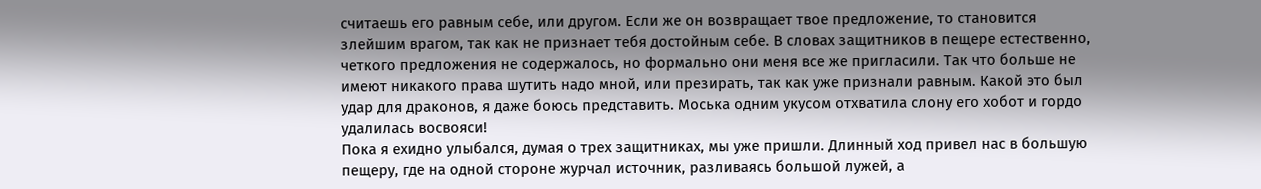считаешь его равным себе, или другом. Если же он возвращает твое предложение, то становится злейшим врагом, так как не признает тебя достойным себе. В словах защитников в пещере естественно, четкого предложения не содержалось, но формально они меня все же пригласили. Так что больше не имеют никакого права шутить надо мной, или презирать, так как уже признали равным. Какой это был удар для драконов, я даже боюсь представить. Моська одним укусом отхватила слону его хобот и гордо удалилась восвояси!
Пока я ехидно улыбался, думая о трех защитниках, мы уже пришли. Длинный ход привел нас в большую пещеру, где на одной стороне журчал источник, разливаясь большой лужей, а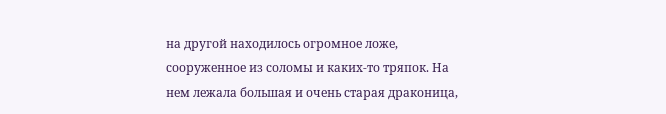на другой находилось огромное ложе, сооруженное из соломы и каких-то тряпок. На нем лежала большая и очень старая драконица,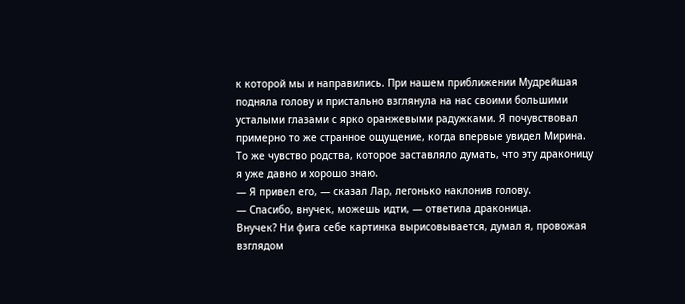к которой мы и направились. При нашем приближении Мудрейшая подняла голову и пристально взглянула на нас своими большими усталыми глазами с ярко оранжевыми радужками. Я почувствовал примерно то же странное ощущение, когда впервые увидел Мирина. То же чувство родства, которое заставляло думать, что эту драконицу я уже давно и хорошо знаю.
— Я привел его, — сказал Лар, легонько наклонив голову.
— Спасибо, внучек, можешь идти, — ответила драконица.
Внучек? Ни фига себе картинка вырисовывается, думал я, провожая взглядом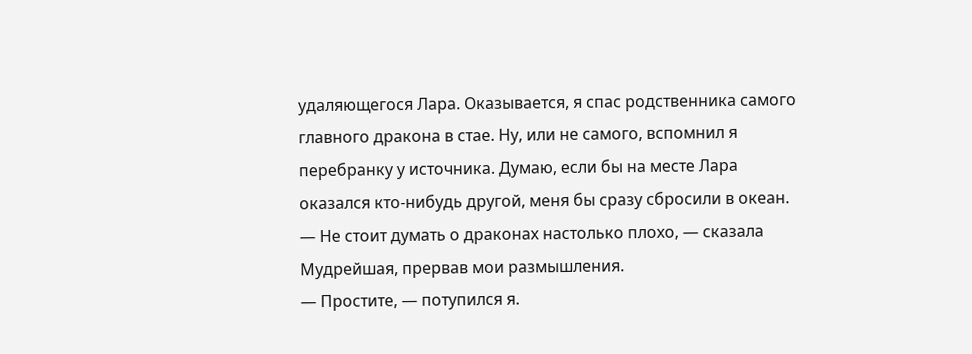удаляющегося Лара. Оказывается, я спас родственника самого главного дракона в стае. Ну, или не самого, вспомнил я перебранку у источника. Думаю, если бы на месте Лара оказался кто-нибудь другой, меня бы сразу сбросили в океан.
— Не стоит думать о драконах настолько плохо, — сказала Мудрейшая, прервав мои размышления.
— Простите, — потупился я.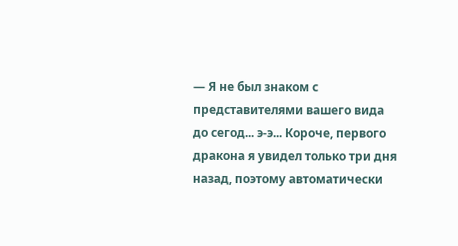— Я не был знаком с представителями вашего вида до сегод... э-э... Короче, первого дракона я увидел только три дня назад, поэтому автоматически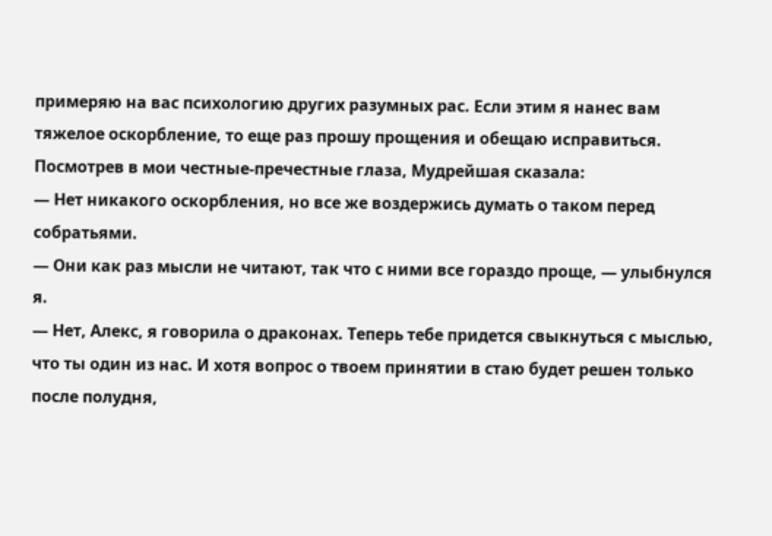примеряю на вас психологию других разумных рас. Если этим я нанес вам тяжелое оскорбление, то еще раз прошу прощения и обещаю исправиться.
Посмотрев в мои честные-пречестные глаза, Мудрейшая сказала:
— Нет никакого оскорбления, но все же воздержись думать о таком перед собратьями.
— Они как раз мысли не читают, так что с ними все гораздо проще, — улыбнулся я.
— Нет, Алекс, я говорила о драконах. Теперь тебе придется свыкнуться с мыслью, что ты один из нас. И хотя вопрос о твоем принятии в стаю будет решен только после полудня,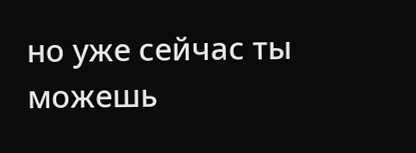но уже сейчас ты можешь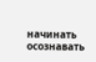начинать осознавать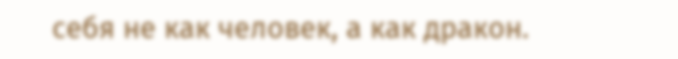себя не как человек, а как дракон.